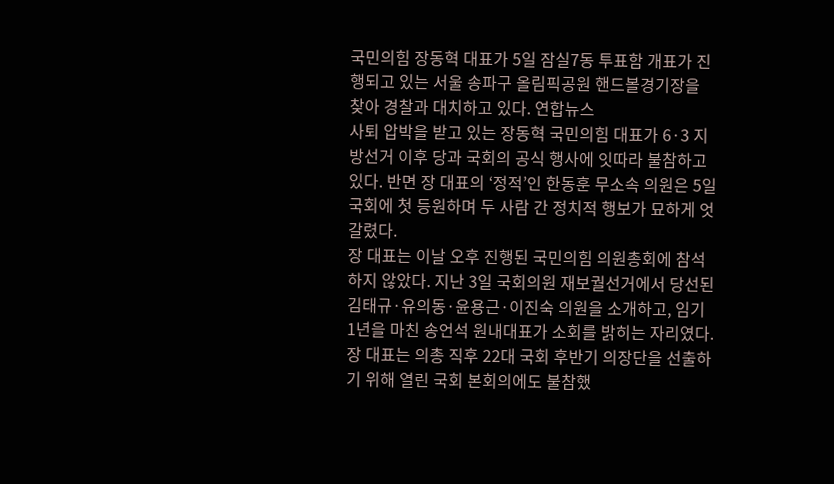국민의힘 장동혁 대표가 5일 잠실7동 투표함 개표가 진행되고 있는 서울 송파구 올림픽공원 핸드볼경기장을 찾아 경찰과 대치하고 있다. 연합뉴스
사퇴 압박을 받고 있는 장동혁 국민의힘 대표가 6·3 지방선거 이후 당과 국회의 공식 행사에 잇따라 불참하고 있다. 반면 장 대표의 ‘정적’인 한동훈 무소속 의원은 5일 국회에 첫 등원하며 두 사람 간 정치적 행보가 묘하게 엇갈렸다.
장 대표는 이날 오후 진행된 국민의힘 의원총회에 참석하지 않았다. 지난 3일 국회의원 재보궐선거에서 당선된 김태규·유의동·윤용근·이진숙 의원을 소개하고, 임기 1년을 마친 송언석 원내대표가 소회를 밝히는 자리였다. 장 대표는 의총 직후 22대 국회 후반기 의장단을 선출하기 위해 열린 국회 본회의에도 불참했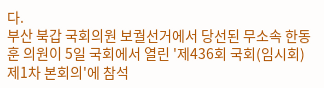다.
부산 북갑 국회의원 보궐선거에서 당선된 무소속 한동훈 의원이 5일 국회에서 열린 '제436회 국회(임시회) 제1차 본회의'에 참석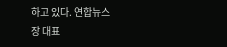하고 있다. 연합뉴스
장 대표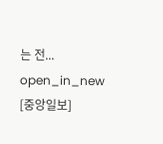는 전... open_in_new [중앙일보]